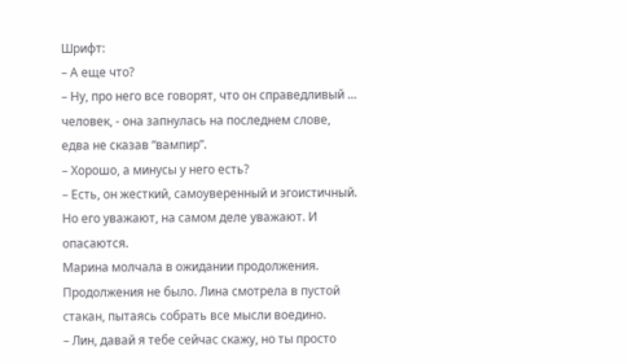Шрифт:
– А еще что?
– Ну, про него все говорят, что он справедливый … человек, - она запнулась на последнем слове, едва не сказав “вампир”.
– Хорошо, а минусы у него есть?
– Есть, он жесткий, самоуверенный и эгоистичный. Но его уважают, на самом деле уважают. И опасаются.
Марина молчала в ожидании продолжения.
Продолжения не было. Лина смотрела в пустой стакан, пытаясь собрать все мысли воедино.
– Лин, давай я тебе сейчас скажу, но ты просто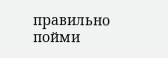правильно пойми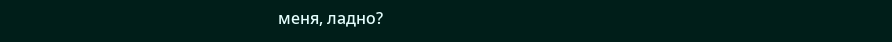меня, ладно?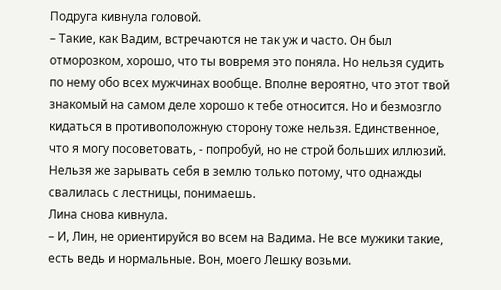Подруга кивнула головой.
– Такие, как Вадим, встречаются не так уж и часто. Он был отморозком, хорошо, что ты вовремя это поняла. Но нельзя судить по нему обо всех мужчинах вообще. Вполне вероятно, что этот твой знакомый на самом деле хорошо к тебе относится. Но и безмозгло кидаться в противоположную сторону тоже нельзя. Единственное, что я могу посоветовать, - попробуй, но не строй больших иллюзий. Нельзя же зарывать себя в землю только потому, что однажды свалилась с лестницы, понимаешь.
Лина снова кивнула.
– И, Лин, не ориентируйся во всем на Вадима. Не все мужики такие, есть ведь и нормальные. Вон, моего Лешку возьми.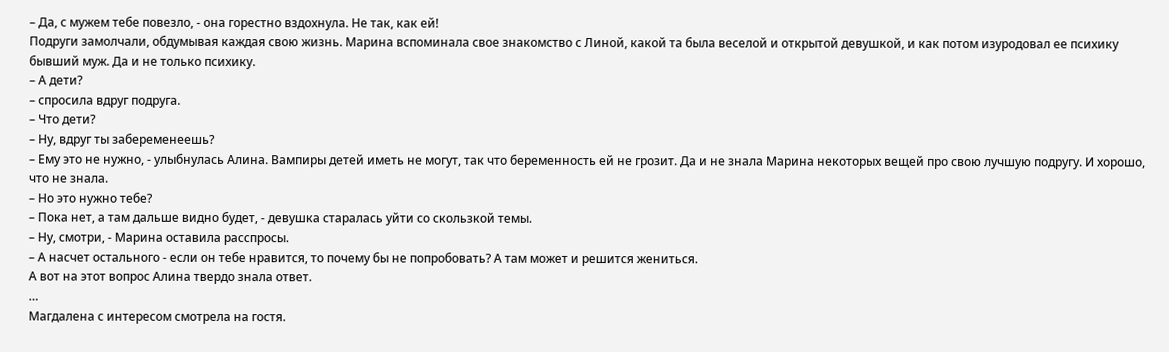– Да, с мужем тебе повезло, - она горестно вздохнула. Не так, как ей!
Подруги замолчали, обдумывая каждая свою жизнь. Марина вспоминала свое знакомство с Линой, какой та была веселой и открытой девушкой, и как потом изуродовал ее психику бывший муж. Да и не только психику.
– А дети?
– спросила вдруг подруга.
– Что дети?
– Ну, вдруг ты забеременеешь?
– Ему это не нужно, - улыбнулась Алина. Вампиры детей иметь не могут, так что беременность ей не грозит. Да и не знала Марина некоторых вещей про свою лучшую подругу. И хорошо, что не знала.
– Но это нужно тебе?
– Пока нет, а там дальше видно будет, - девушка старалась уйти со скользкой темы.
– Ну, смотри, - Марина оставила расспросы.
– А насчет остального - если он тебе нравится, то почему бы не попробовать? А там может и решится жениться.
А вот на этот вопрос Алина твердо знала ответ.
…
Магдалена с интересом смотрела на гостя.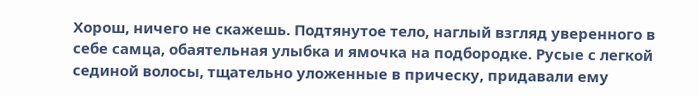Хорош, ничего не скажешь. Подтянутое тело, наглый взгляд уверенного в себе самца, обаятельная улыбка и ямочка на подбородке. Русые с легкой сединой волосы, тщательно уложенные в прическу, придавали ему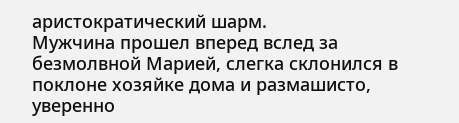аристократический шарм.
Мужчина прошел вперед вслед за безмолвной Марией, слегка склонился в поклоне хозяйке дома и размашисто, уверенно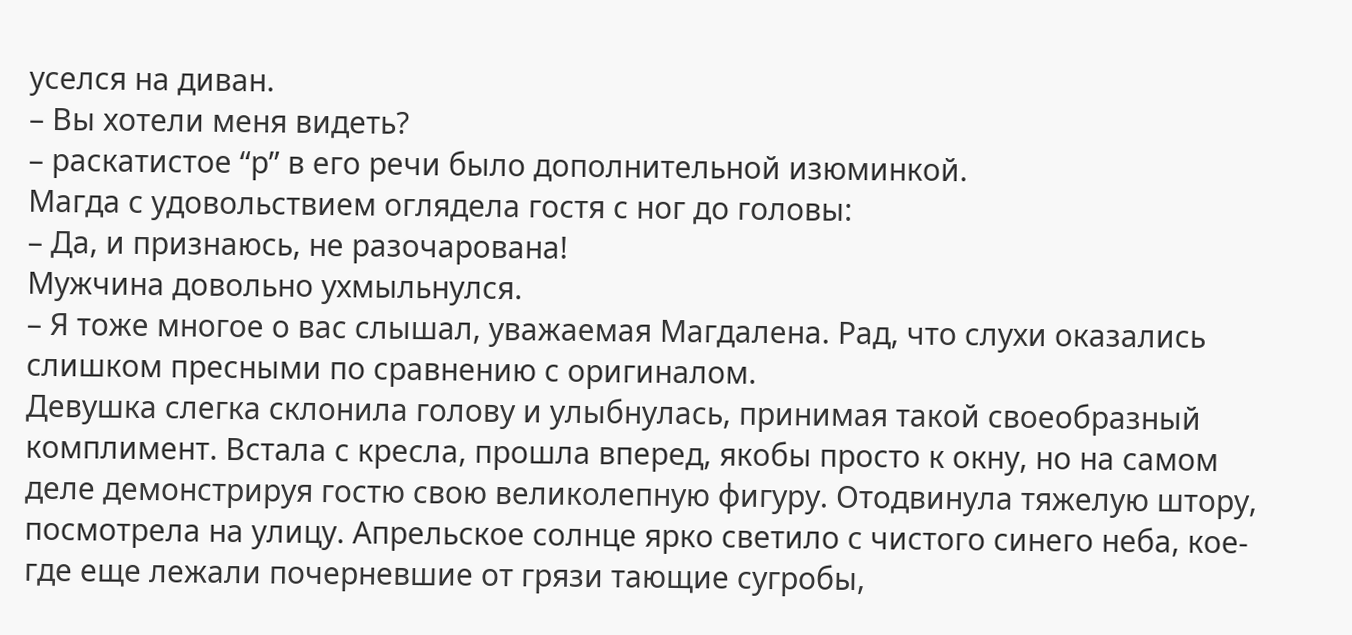уселся на диван.
– Вы хотели меня видеть?
– раскатистое “р” в его речи было дополнительной изюминкой.
Магда с удовольствием оглядела гостя с ног до головы:
– Да, и признаюсь, не разочарована!
Мужчина довольно ухмыльнулся.
– Я тоже многое о вас слышал, уважаемая Магдалена. Рад, что слухи оказались слишком пресными по сравнению с оригиналом.
Девушка слегка склонила голову и улыбнулась, принимая такой своеобразный комплимент. Встала с кресла, прошла вперед, якобы просто к окну, но на самом деле демонстрируя гостю свою великолепную фигуру. Отодвинула тяжелую штору, посмотрела на улицу. Апрельское солнце ярко светило с чистого синего неба, кое-где еще лежали почерневшие от грязи тающие сугробы,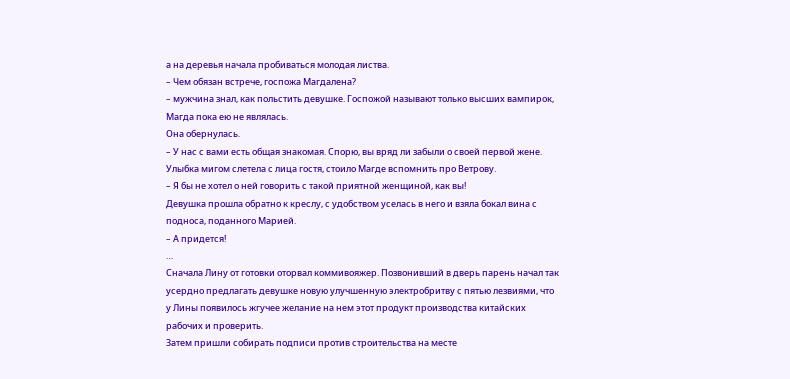а на деревья начала пробиваться молодая листва.
– Чем обязан встрече, госпожа Магдалена?
– мужчина знал, как польстить девушке. Госпожой называют только высших вампирок, Магда пока ею не являлась.
Она обернулась.
– У нас с вами есть общая знакомая. Спорю, вы вряд ли забыли о своей первой жене.
Улыбка мигом слетела с лица гостя, стоило Магде вспомнить про Ветрову.
– Я бы не хотел о ней говорить с такой приятной женщиной, как вы!
Девушка прошла обратно к креслу, с удобством уселась в него и взяла бокал вина с подноса, поданного Марией.
– А придется!
…
Сначала Лину от готовки оторвал коммивояжер. Позвонивший в дверь парень начал так усердно предлагать девушке новую улучшенную электробритву с пятью лезвиями, что у Лины появилось жгучее желание на нем этот продукт производства китайских рабочих и проверить.
Затем пришли собирать подписи против строительства на месте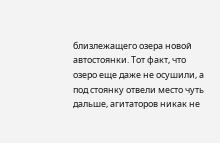близлежащего озера новой автостоянки. Тот факт, что озеро еще даже не осушили, а под стоянку отвели место чуть дальше, агитаторов никак не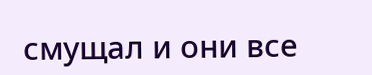смущал и они все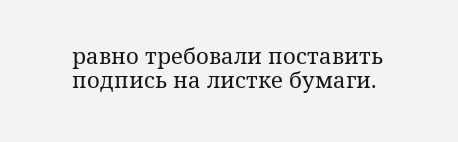равно требовали поставить подпись на листке бумаги.